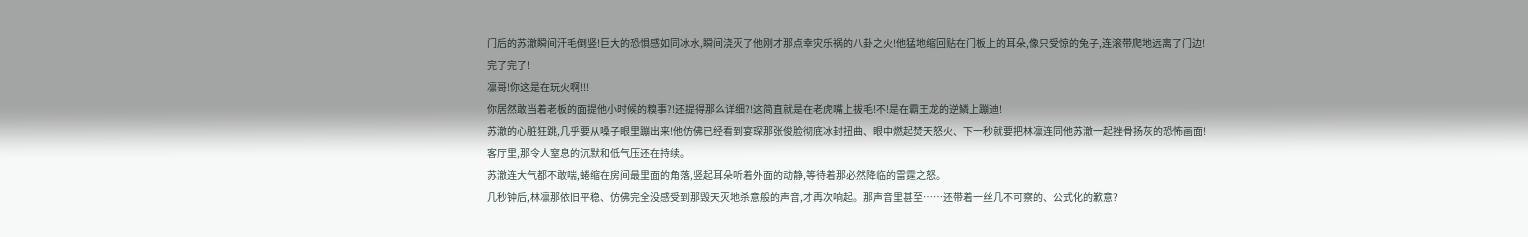门后的苏澈瞬间汗毛倒竖!巨大的恐惧感如同冰水,瞬间浇灭了他刚才那点幸灾乐祸的八卦之火!他猛地缩回贴在门板上的耳朵,像只受惊的兔子,连滚带爬地远离了门边!
完了完了!
凛哥!你这是在玩火啊!!!
你居然敢当着老板的面提他小时候的糗事?!还提得那么详细?!这简直就是在老虎嘴上拔毛!不!是在霸王龙的逆鳞上蹦迪!
苏澈的心脏狂跳,几乎要从嗓子眼里蹦出来!他仿佛已经看到宴琛那张俊脸彻底冰封扭曲、眼中燃起焚天怒火、下一秒就要把林凛连同他苏澈一起挫骨扬灰的恐怖画面!
客厅里,那令人窒息的沉默和低气压还在持续。
苏澈连大气都不敢喘,蜷缩在房间最里面的角落,竖起耳朵听着外面的动静,等待着那必然降临的雷霆之怒。
几秒钟后,林凛那依旧平稳、仿佛完全没感受到那毁天灭地杀意般的声音,才再次响起。那声音里甚至……还带着一丝几不可察的、公式化的歉意?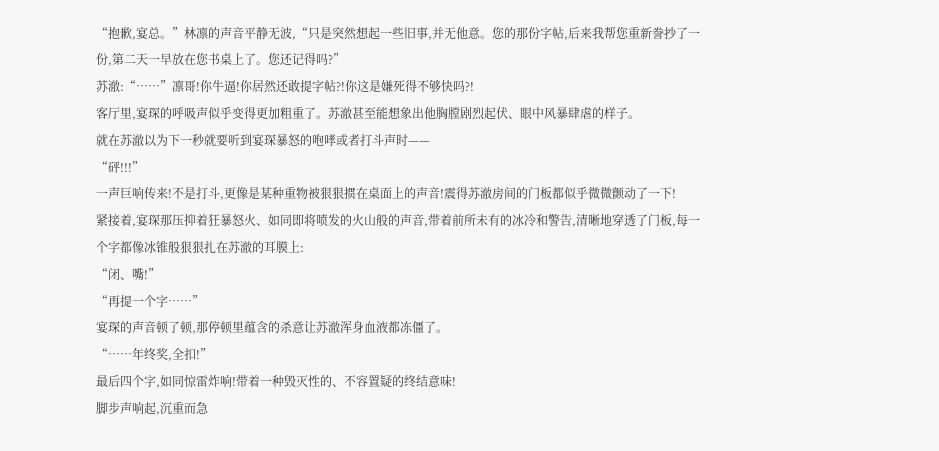“抱歉,宴总。”林凛的声音平静无波,“只是突然想起一些旧事,并无他意。您的那份字帖,后来我帮您重新誊抄了一份,第二天一早放在您书桌上了。您还记得吗?”
苏澈:“……”凛哥!你牛逼!你居然还敢提字帖?!你这是嫌死得不够快吗?!
客厅里,宴琛的呼吸声似乎变得更加粗重了。苏澈甚至能想象出他胸膛剧烈起伏、眼中风暴肆虐的样子。
就在苏澈以为下一秒就要听到宴琛暴怒的咆哮或者打斗声时——
“砰!!!”
一声巨响传来!不是打斗,更像是某种重物被狠狠掼在桌面上的声音!震得苏澈房间的门板都似乎微微颤动了一下!
紧接着,宴琛那压抑着狂暴怒火、如同即将喷发的火山般的声音,带着前所未有的冰冷和警告,清晰地穿透了门板,每一个字都像冰锥般狠狠扎在苏澈的耳膜上:
“闭、嘴!”
“再提一个字……”
宴琛的声音顿了顿,那停顿里蕴含的杀意让苏澈浑身血液都冻僵了。
“……年终奖,全扣!”
最后四个字,如同惊雷炸响!带着一种毁灭性的、不容置疑的终结意味!
脚步声响起,沉重而急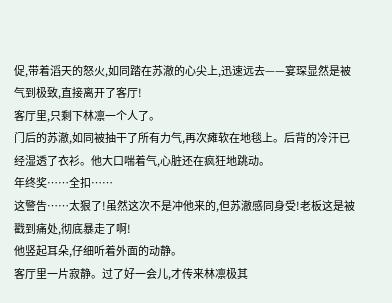促,带着滔天的怒火,如同踏在苏澈的心尖上,迅速远去——宴琛显然是被气到极致,直接离开了客厅!
客厅里,只剩下林凛一个人了。
门后的苏澈,如同被抽干了所有力气,再次瘫软在地毯上。后背的冷汗已经湿透了衣衫。他大口喘着气,心脏还在疯狂地跳动。
年终奖……全扣……
这警告……太狠了!虽然这次不是冲他来的,但苏澈感同身受!老板这是被戳到痛处,彻底暴走了啊!
他竖起耳朵,仔细听着外面的动静。
客厅里一片寂静。过了好一会儿,才传来林凛极其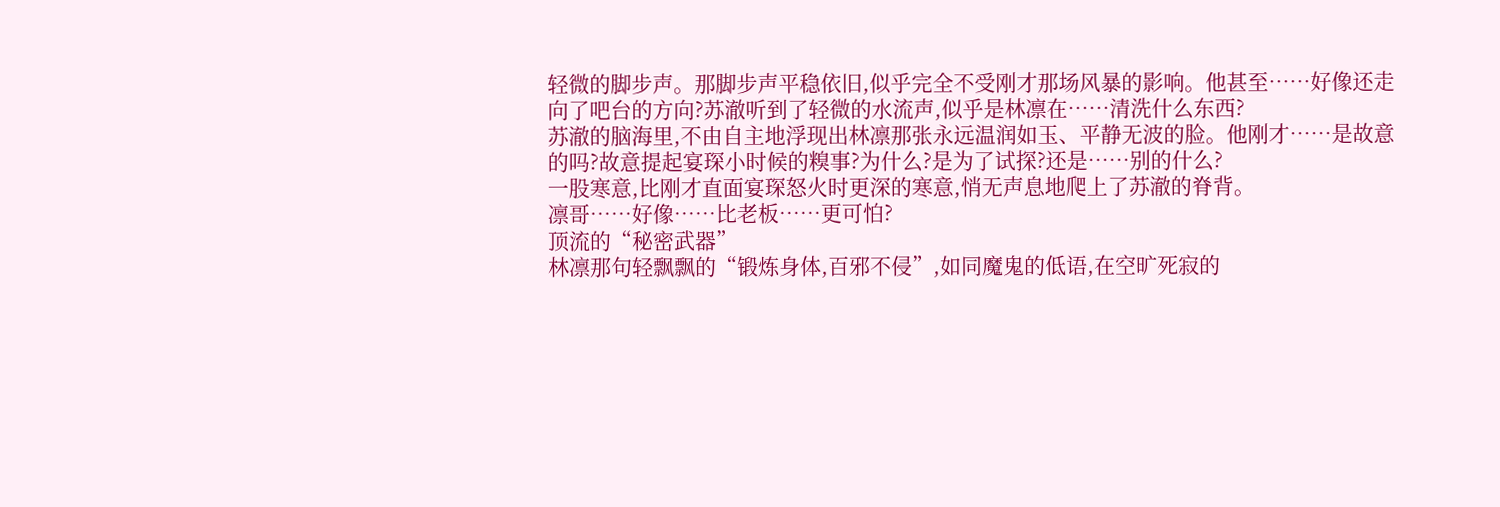轻微的脚步声。那脚步声平稳依旧,似乎完全不受刚才那场风暴的影响。他甚至……好像还走向了吧台的方向?苏澈听到了轻微的水流声,似乎是林凛在……清洗什么东西?
苏澈的脑海里,不由自主地浮现出林凛那张永远温润如玉、平静无波的脸。他刚才……是故意的吗?故意提起宴琛小时候的糗事?为什么?是为了试探?还是……别的什么?
一股寒意,比刚才直面宴琛怒火时更深的寒意,悄无声息地爬上了苏澈的脊背。
凛哥……好像……比老板……更可怕?
顶流的“秘密武器”
林凛那句轻飘飘的“锻炼身体,百邪不侵”,如同魔鬼的低语,在空旷死寂的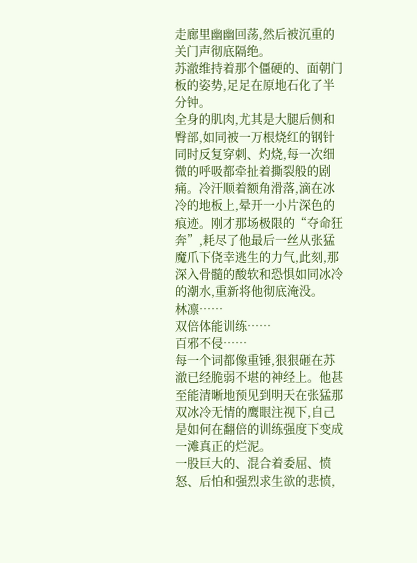走廊里幽幽回荡,然后被沉重的关门声彻底隔绝。
苏澈维持着那个僵硬的、面朝门板的姿势,足足在原地石化了半分钟。
全身的肌肉,尤其是大腿后侧和臀部,如同被一万根烧红的钢针同时反复穿刺、灼烧,每一次细微的呼吸都牵扯着撕裂般的剧痛。冷汗顺着额角滑落,滴在冰冷的地板上,晕开一小片深色的痕迹。刚才那场极限的“夺命狂奔”,耗尽了他最后一丝从张猛魔爪下侥幸逃生的力气,此刻,那深入骨髓的酸软和恐惧如同冰冷的潮水,重新将他彻底淹没。
林凛……
双倍体能训练……
百邪不侵……
每一个词都像重锤,狠狠砸在苏澈已经脆弱不堪的神经上。他甚至能清晰地预见到明天在张猛那双冰冷无情的鹰眼注视下,自己是如何在翻倍的训练强度下变成一滩真正的烂泥。
一股巨大的、混合着委屈、愤怒、后怕和强烈求生欲的悲愤,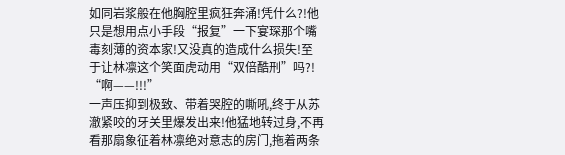如同岩浆般在他胸腔里疯狂奔涌!凭什么?!他只是想用点小手段“报复”一下宴琛那个嘴毒刻薄的资本家!又没真的造成什么损失!至于让林凛这个笑面虎动用“双倍酷刑”吗?!
“啊——!!!”
一声压抑到极致、带着哭腔的嘶吼,终于从苏澈紧咬的牙关里爆发出来!他猛地转过身,不再看那扇象征着林凛绝对意志的房门,拖着两条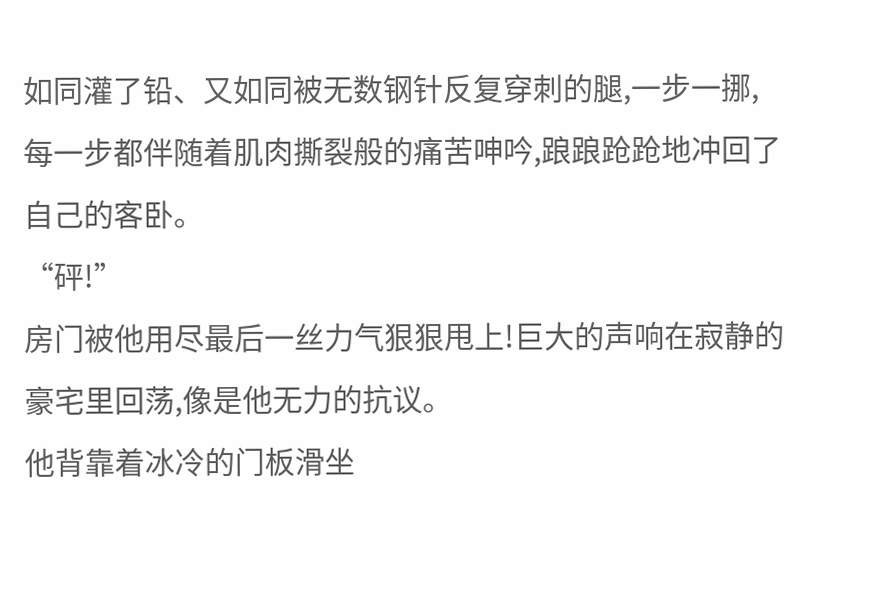如同灌了铅、又如同被无数钢针反复穿刺的腿,一步一挪,每一步都伴随着肌肉撕裂般的痛苦呻吟,踉踉跄跄地冲回了自己的客卧。
“砰!”
房门被他用尽最后一丝力气狠狠甩上!巨大的声响在寂静的豪宅里回荡,像是他无力的抗议。
他背靠着冰冷的门板滑坐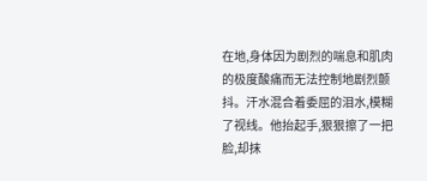在地,身体因为剧烈的喘息和肌肉的极度酸痛而无法控制地剧烈颤抖。汗水混合着委屈的泪水,模糊了视线。他抬起手,狠狠擦了一把脸,却抹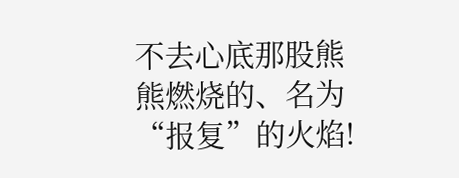不去心底那股熊熊燃烧的、名为“报复”的火焰!